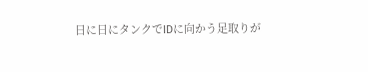日に日にタンクでIDに向かう足取りが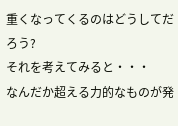重くなってくるのはどうしてだろう?
それを考えてみると・・・
なんだか超える力的なものが発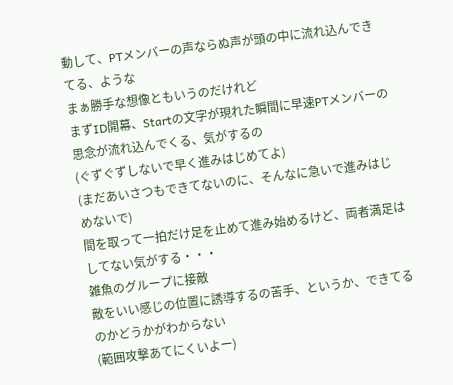動して、PTメンバーの声ならぬ声が頭の中に流れ込んできてる、ような
まぁ勝手な想像ともいうのだけれど
まずID開幕、Startの文字が現れた瞬間に早速PTメンバーの思念が流れ込んでくる、気がするの
(ぐずぐずしないで早く進みはじめてよ)
(まだあいさつもできてないのに、そんなに急いで進みはじめないで)
間を取って一拍だけ足を止めて進み始めるけど、両者満足はしてない気がする・・・
雑魚のグループに接敵
敵をいい感じの位置に誘導するの苦手、というか、できてるのかどうかがわからない
(範囲攻撃あてにくいよー)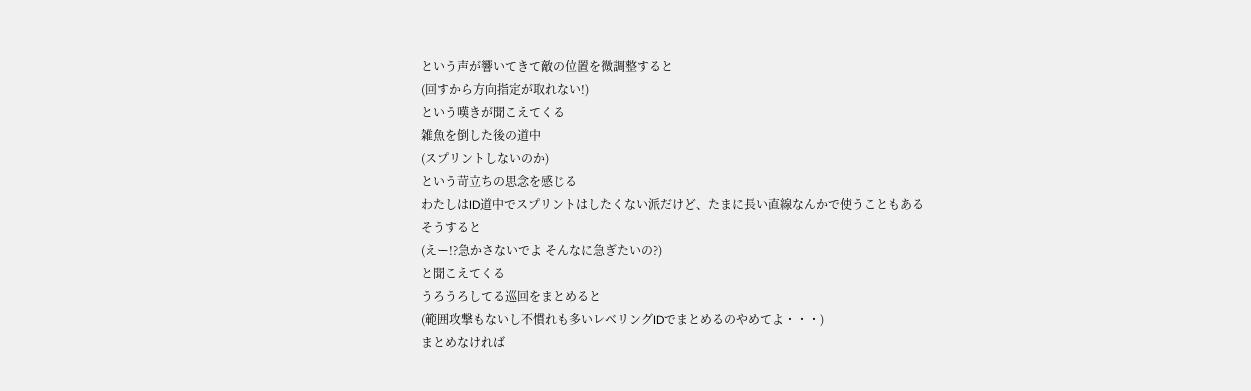という声が響いてきて敵の位置を微調整すると
(回すから方向指定が取れない!)
という嘆きが聞こえてくる
雑魚を倒した後の道中
(スプリントしないのか)
という苛立ちの思念を感じる
わたしはID道中でスプリントはしたくない派だけど、たまに長い直線なんかで使うこともある
そうすると
(えー!?急かさないでよ そんなに急ぎたいの?)
と聞こえてくる
うろうろしてる巡回をまとめると
(範囲攻撃もないし不慣れも多いレベリングIDでまとめるのやめてよ・・・)
まとめなければ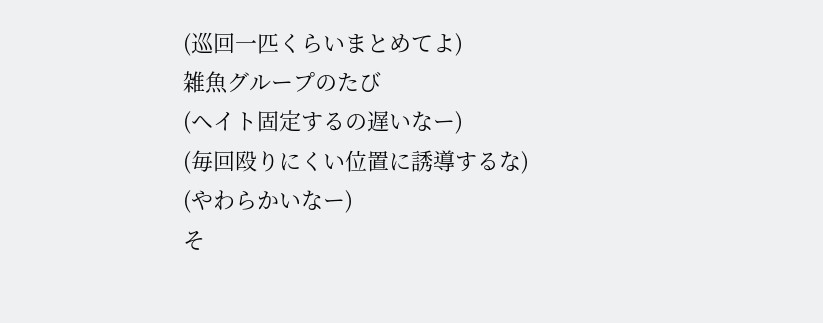(巡回一匹くらいまとめてよ)
雑魚グループのたび
(ヘイト固定するの遅いなー)
(毎回殴りにくい位置に誘導するな)
(やわらかいなー)
そ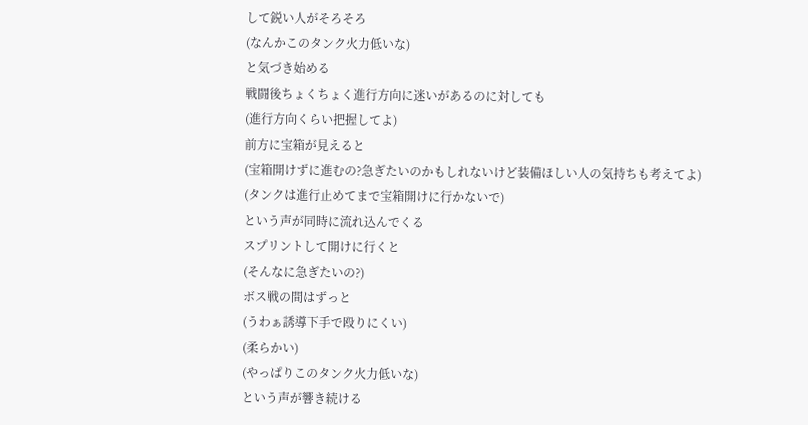して鋭い人がそろそろ
(なんかこのタンク火力低いな)
と気づき始める
戦闘後ちょくちょく進行方向に迷いがあるのに対しても
(進行方向くらい把握してよ)
前方に宝箱が見えると
(宝箱開けずに進むの?急ぎたいのかもしれないけど装備ほしい人の気持ちも考えてよ)
(タンクは進行止めてまで宝箱開けに行かないで)
という声が同時に流れ込んでくる
スプリントして開けに行くと
(そんなに急ぎたいの?)
ボス戦の間はずっと
(うわぁ誘導下手で殴りにくい)
(柔らかい)
(やっぱりこのタンク火力低いな)
という声が響き続ける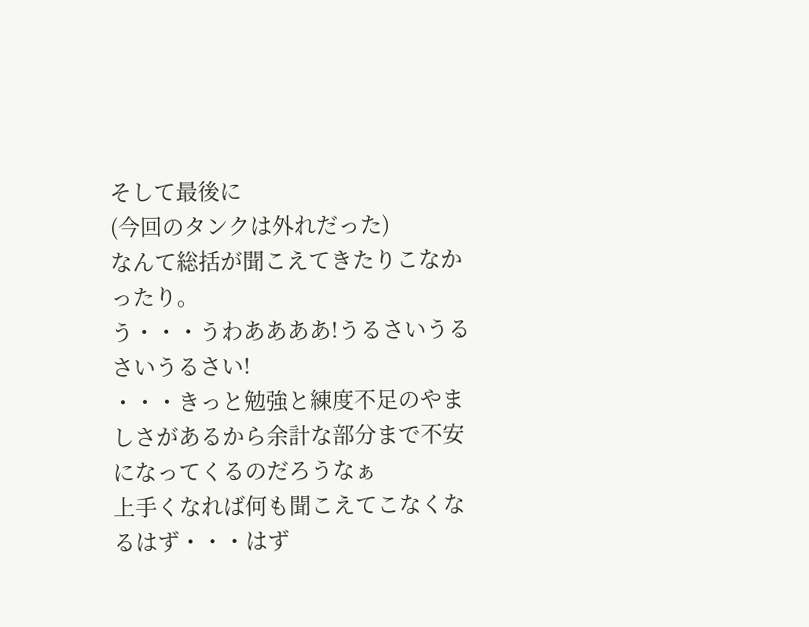そして最後に
(今回のタンクは外れだった)
なんて総括が聞こえてきたりこなかったり。
う・・・うわああああ!うるさいうるさいうるさい!
・・・きっと勉強と練度不足のやましさがあるから余計な部分まで不安になってくるのだろうなぁ
上手くなれば何も聞こえてこなくなるはず・・・はず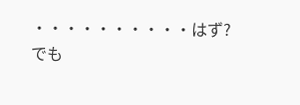・・・・・・・・・・はず?
でも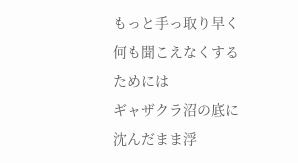もっと手っ取り早く何も聞こえなくするためには
ギャザクラ沼の底に沈んだまま浮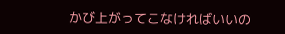かび上がってこなければいいの